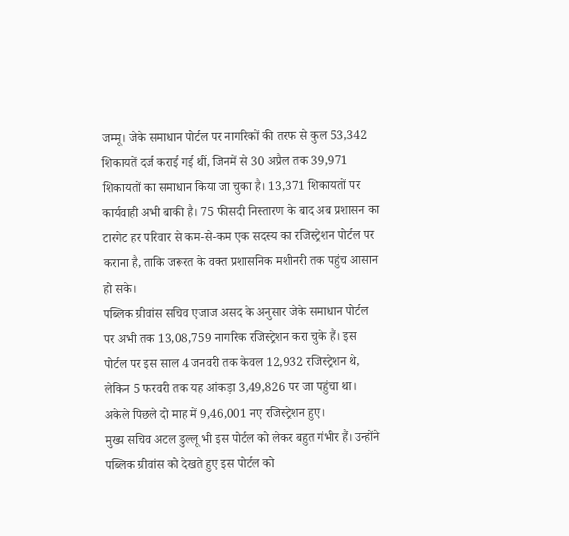जम्मू। जेके समाधान पोर्टल पर नागरिकों की तरफ से कुल 53,342 शिकायतें दर्ज कराई गई थीं, जिनमें से 30 अप्रैल तक 39,971 शिकायतों का समाधान किया जा चुका है। 13,371 शिकायतों पर कार्यवाही अभी बाकी है। 75 फीसदी निस्तारण के बाद अब प्रशासन का टारगेट हर परिवार से कम-से-कम एक सदस्य का रजिस्ट्रेशन पोर्टल पर कराना है, ताकि जरूरत के वक्त प्रशासनिक मशीनरी तक पहुंच आसान हो सके।
पब्लिक ग्रीवांस सचिव एजाज असद के अनुसार जेके समाधान पोर्टल पर अभी तक 13,08,759 नागरिक रजिस्ट्रेशन करा चुके हैं। इस पोर्टल पर इस साल 4 जनवरी तक केवल 12,932 रजिस्ट्रेशन थे, लेकिन 5 फरवरी तक यह आंकड़ा 3,49,826 पर जा पहुंचा था। अकेले पिछले दो माह में 9,46,001 नए रजिस्ट्रेशन हुए।
मुख्य सचिव अटल डुल्लू भी इस पोर्टल को लेकर बहुत गंभीर हैं। उन्होंने पब्लिक ग्रीवांस को देखते हुए इस पोर्टल को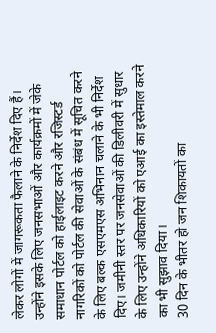लेकर लोगों में जागरूकता फैलाने के निर्देश दिए हैं। उन्होंने इसके लिए जनसभाओं और कार्यक्रमों में जेके समाधान पोर्टल को हाईलाइट करने और रजिस्टर्ड नागरिकों को पोर्टल की सेवाओं के संबंध में सूचित करने के लिए बल्क एसएमएस अभिनान चलाने के भी निर्देश दिए। जमीनी स्तर पर जनसेवाओं की डिलीवरी में सुधार के लिए उन्होंने अधिकारियों को एआई का इस्तेमाल करने का भी सुझाव दिया।
30 दिन के भीतर हो जन शिकायतों का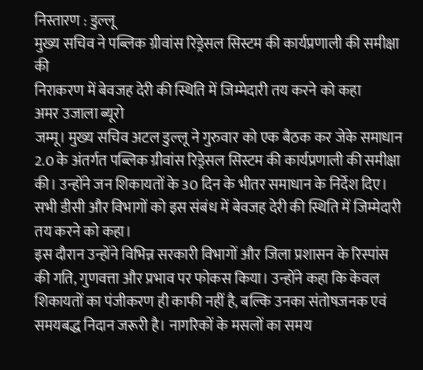निस्तारण : डुल्लू
मुख्य सचिव ने पब्लिक ग्रीवांस रिड्रेसल सिस्टम की कार्यप्रणाली की समीक्षा की
निराकरण में बेवजह देरी की स्थिति में जिम्मेदारी तय करने को कहा
अमर उजाला ब्यूरो
जम्मू। मुख्य सचिव अटल डुल्लू ने गुरुवार को एक बैठक कर जेके समाधान 2.0 के अंतर्गत पब्लिक ग्रीवांस रिड्रेसल सिस्टम की कार्यप्रणाली की समीक्षा की। उन्होंने जन शिकायतों के 30 दिन के भीतर समाधान के निर्देश दिए। सभी डीसी और विभागों को इस संबंध में बेवजह देरी की स्थिति में जिम्मेदारी तय करने को कहा।
इस दौरान उन्होंने विभिन्न सरकारी विभागों और जिला प्रशासन के रिस्पांस की गति, गुणवत्ता और प्रभाव पर फोकस किया। उन्होंने कहा कि केवल शिकायतों का पंजीकरण ही काफी नहीं है, बल्कि उनका संतोषजनक एवं समयबद्ध निदान जरूरी है। नागरिकों के मसलों का समय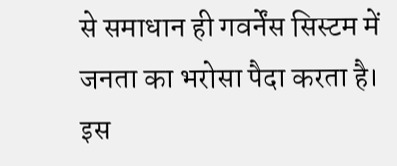से समाधान ही गवर्नेंस सिस्टम में जनता का भरोसा पैदा करता है।
इस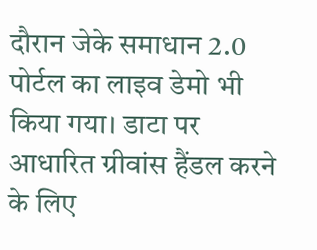दौरान जेके समाधान 2.0 पोर्टल का लाइव डेमो भी किया गया। डाटा पर आधारित ग्रीवांस हैंडल करने के लिए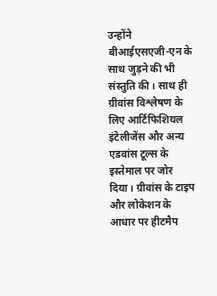उन्होंने बीआईएसएजी-एन के साथ जुड़ने की भी संस्तुति की। साथ ही ग्रीवांस विश्लेषण के लिए आर्टिफिशियल इंटेलीजेंस और अन्य एडवांस टूल्स के इस्तेमाल पर जोर दिया। ग्रीवांस के टाइप और लोकेशन के आधार पर हीटमैप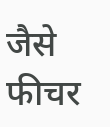जैसे फीचर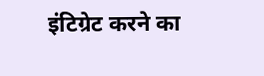इंटिग्रेट करने का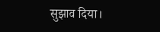सुझाव दिया।